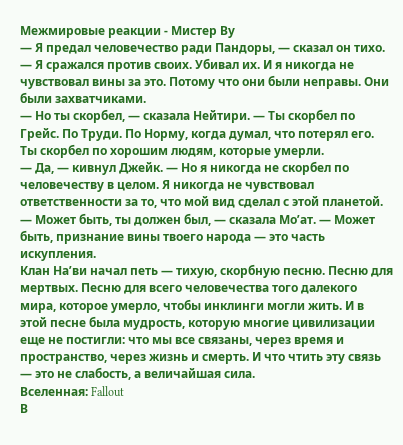Межмировые реакции - Мистер Ву
— Я предал человечество ради Пандоры, — сказал он тихо. — Я сражался против своих. Убивал их. И я никогда не чувствовал вины за это. Потому что они были неправы. Они были захватчиками.
— Но ты скорбел, — сказала Нейтири. — Ты скорбел по Грейс. По Труди. По Норму, когда думал, что потерял его. Ты скорбел по хорошим людям, которые умерли.
— Да, — кивнул Джейк. — Но я никогда не скорбел по человечеству в целом. Я никогда не чувствовал ответственности за то, что мой вид сделал с этой планетой.
— Может быть, ты должен был, — сказала Мо’ат. — Может быть, признание вины твоего народа — это часть искупления.
Клан На’ви начал петь — тихую, скорбную песню. Песню для мертвых. Песню для всего человечества того далекого мира, которое умерло, чтобы инклинги могли жить. И в этой песне была мудрость, которую многие цивилизации еще не постигли: что мы все связаны, через время и пространство, через жизнь и смерть. И что чтить эту связь — это не слабость, а величайшая сила.
Вселенная: Fallout
В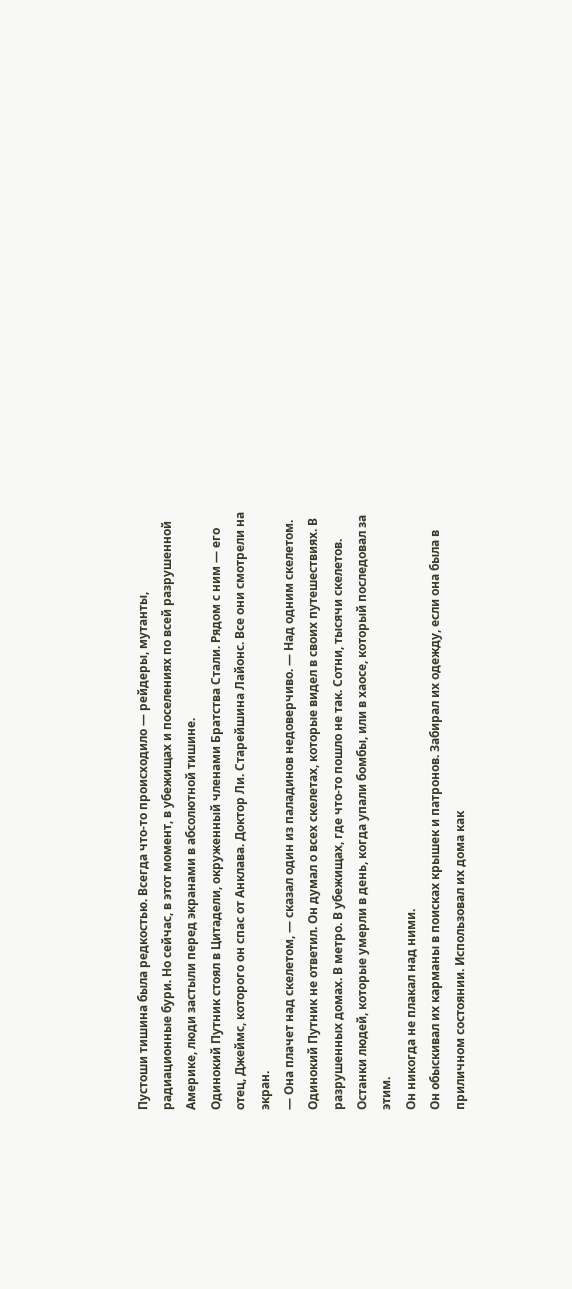Пустоши тишина была редкостью. Всегда что-то происходило — рейдеры, мутанты, радиационные бури. Но сейчас, в этот момент, в убежищах и поселениях по всей разрушенной Америке, люди застыли перед экранами в абсолютной тишине.
Одинокий Путник стоял в Цитадели, окруженный членами Братства Стали. Рядом с ним — его отец, Джеймс, которого он спас от Анклава. Доктор Ли. Старейшина Лайонс. Все они смотрели на экран.
— Она плачет над скелетом, — сказал один из паладинов недоверчиво. — Над одним скелетом.
Одинокий Путник не ответил. Он думал о всех скелетах, которые видел в своих путешествиях. В разрушенных домах. В метро. В убежищах, где что-то пошло не так. Сотни, тысячи скелетов. Останки людей, которые умерли в день, когда упали бомбы, или в хаосе, который последовал за этим.
Он никогда не плакал над ними.
Он обыскивал их карманы в поисках крышек и патронов. Забирал их одежду, если она была в приличном состоянии. Использовал их дома как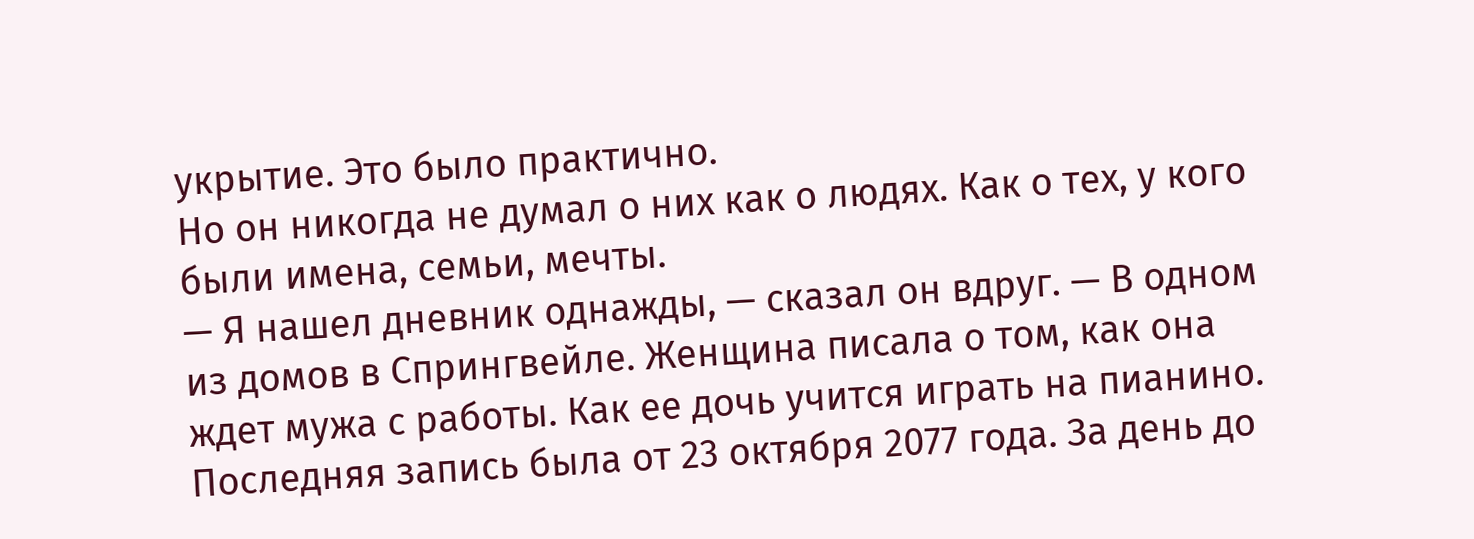укрытие. Это было практично.
Но он никогда не думал о них как о людях. Как о тех, у кого были имена, семьи, мечты.
— Я нашел дневник однажды, — сказал он вдруг. — В одном из домов в Спрингвейле. Женщина писала о том, как она ждет мужа с работы. Как ее дочь учится играть на пианино. Последняя запись была от 23 октября 2077 года. За день до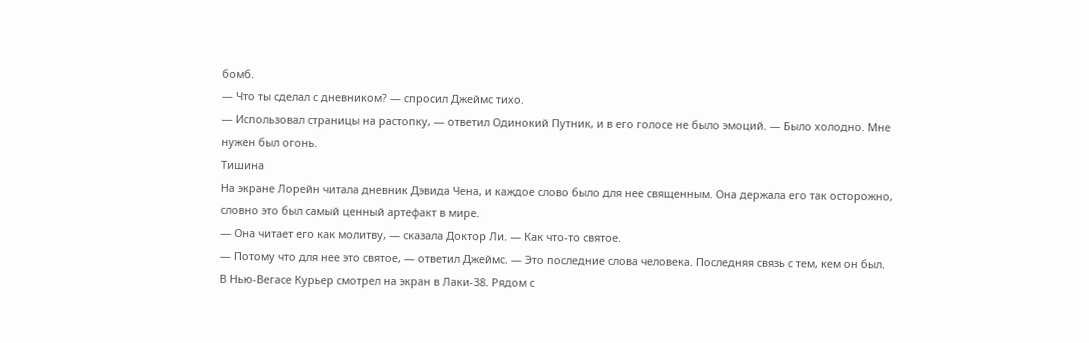бомб.
— Что ты сделал с дневником? — спросил Джеймс тихо.
— Использовал страницы на растопку, — ответил Одинокий Путник, и в его голосе не было эмоций. — Было холодно. Мне нужен был огонь.
Тишина
На экране Лорейн читала дневник Дэвида Чена, и каждое слово было для нее священным. Она держала его так осторожно, словно это был самый ценный артефакт в мире.
— Она читает его как молитву, — сказала Доктор Ли. — Как что-то святое.
— Потому что для нее это святое, — ответил Джеймс. — Это последние слова человека. Последняя связь с тем, кем он был.
В Нью-Вегасе Курьер смотрел на экран в Лаки-38. Рядом с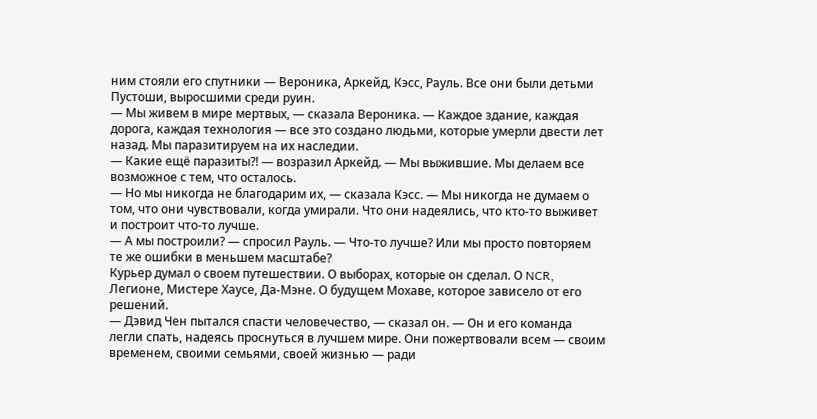ним стояли его спутники — Вероника, Аркейд, Кэсс, Рауль. Все они были детьми Пустоши, выросшими среди руин.
— Мы живем в мире мертвых, — сказала Вероника. — Каждое здание, каждая дорога, каждая технология — все это создано людьми, которые умерли двести лет назад. Мы паразитируем на их наследии.
— Какие ещё паразиты?! — возразил Аркейд. — Мы выжившие. Мы делаем все возможное с тем, что осталось.
— Но мы никогда не благодарим их, — сказала Кэсс. — Мы никогда не думаем о том, что они чувствовали, когда умирали. Что они надеялись, что кто-то выживет и построит что-то лучше.
— А мы построили? — спросил Рауль. — Что-то лучше? Или мы просто повторяем те же ошибки в меньшем масштабе?
Курьер думал о своем путешествии. О выборах, которые он сделал. О NCR, Легионе, Мистере Хаусе, Да-Мэне. О будущем Мохаве, которое зависело от его решений.
— Дэвид Чен пытался спасти человечество, — сказал он. — Он и его команда легли спать, надеясь проснуться в лучшем мире. Они пожертвовали всем — своим временем, своими семьями, своей жизнью — ради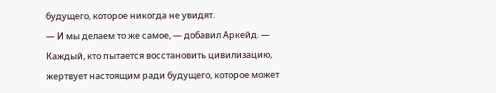будущего, которое никогда не увидят.
— И мы делаем то же самое, — добавил Аркейд. — Каждый, кто пытается восстановить цивилизацию, жертвует настоящим ради будущего, которое может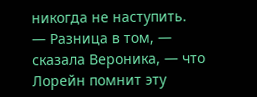никогда не наступить.
— Разница в том, — сказала Вероника, — что Лорейн помнит эту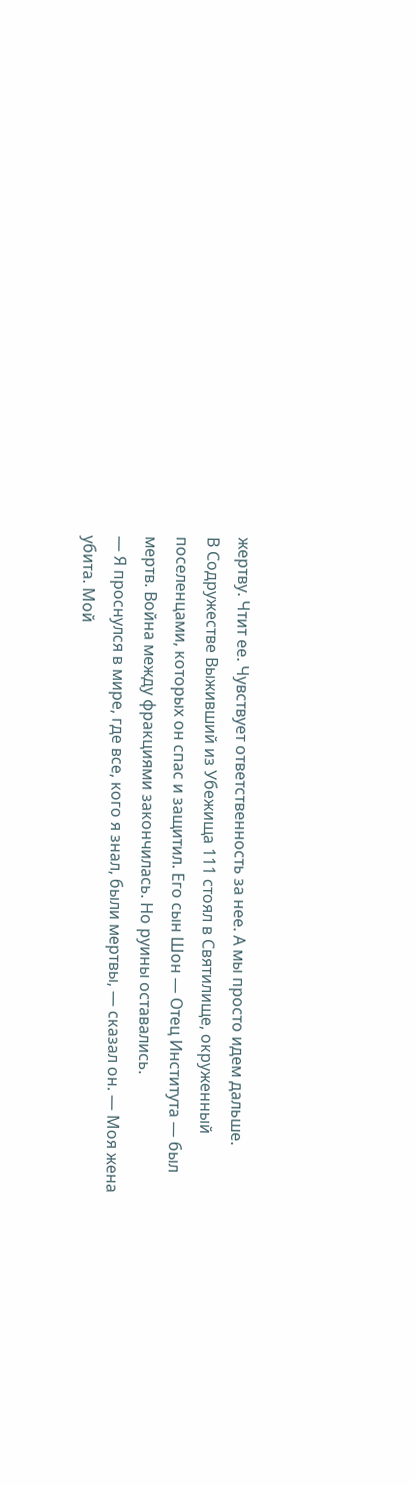жертву. Чтит ее. Чувствует ответственность за нее. А мы просто идем дальше.
В Содружестве Выживший из Убежища 111 стоял в Святилище, окруженный поселенцами, которых он спас и защитил. Его сын Шон — Отец Института — был мертв. Война между фракциями закончилась. Но руины оставались.
— Я проснулся в мире, где все, кого я знал, были мертвы, — сказал он. — Моя жена убита. Мой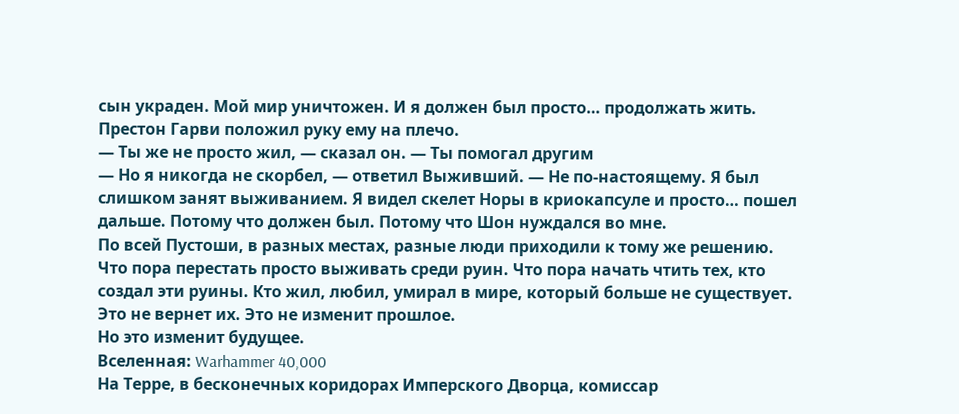сын украден. Мой мир уничтожен. И я должен был просто… продолжать жить.
Престон Гарви положил руку ему на плечо.
— Ты же не просто жил, — сказал он. — Ты помогал другим
— Но я никогда не скорбел, — ответил Выживший. — Не по-настоящему. Я был слишком занят выживанием. Я видел скелет Норы в криокапсуле и просто… пошел дальше. Потому что должен был. Потому что Шон нуждался во мне.
По всей Пустоши, в разных местах, разные люди приходили к тому же решению. Что пора перестать просто выживать среди руин. Что пора начать чтить тех, кто создал эти руины. Кто жил, любил, умирал в мире, который больше не существует. Это не вернет их. Это не изменит прошлое.
Но это изменит будущее.
Вселенная: Warhammer 40,000
На Терре, в бесконечных коридорах Имперского Дворца, комиссар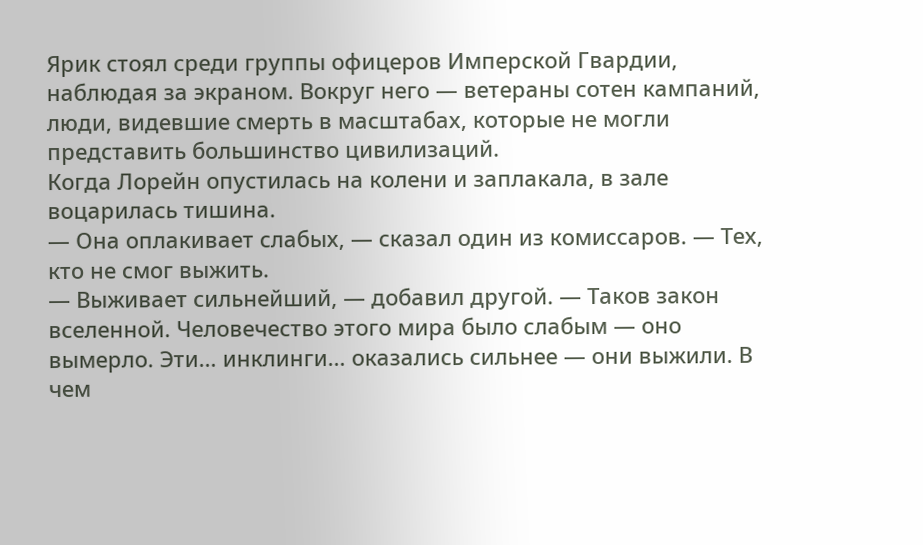Ярик стоял среди группы офицеров Имперской Гвардии, наблюдая за экраном. Вокруг него — ветераны сотен кампаний, люди, видевшие смерть в масштабах, которые не могли представить большинство цивилизаций.
Когда Лорейн опустилась на колени и заплакала, в зале воцарилась тишина.
— Она оплакивает слабых, — сказал один из комиссаров. — Тех, кто не смог выжить.
— Выживает сильнейший, — добавил другой. — Таков закон вселенной. Человечество этого мира было слабым — оно вымерло. Эти… инклинги… оказались сильнее — они выжили. В чем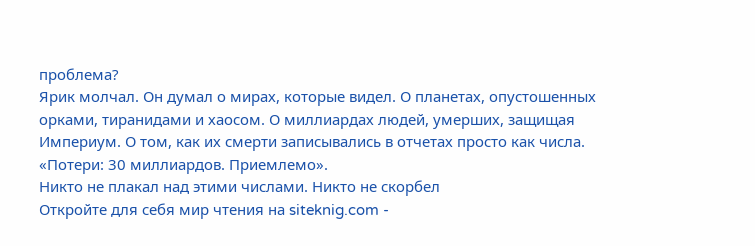проблема?
Ярик молчал. Он думал о мирах, которые видел. О планетах, опустошенных орками, тиранидами и хаосом. О миллиардах людей, умерших, защищая Империум. О том, как их смерти записывались в отчетах просто как числа. «Потери: 30 миллиардов. Приемлемо».
Никто не плакал над этими числами. Никто не скорбел
Откройте для себя мир чтения на siteknig.com -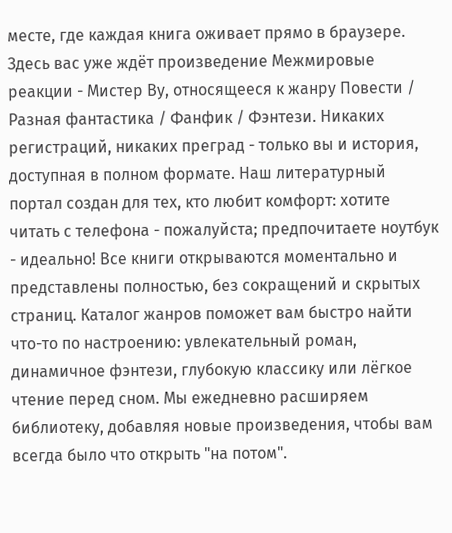месте, где каждая книга оживает прямо в браузере. Здесь вас уже ждёт произведение Межмировые реакции - Мистер Ву, относящееся к жанру Повести / Разная фантастика / Фанфик / Фэнтези. Никаких регистраций, никаких преград - только вы и история, доступная в полном формате. Наш литературный портал создан для тех, кто любит комфорт: хотите читать с телефона - пожалуйста; предпочитаете ноутбук - идеально! Все книги открываются моментально и представлены полностью, без сокращений и скрытых страниц. Каталог жанров поможет вам быстро найти что-то по настроению: увлекательный роман, динамичное фэнтези, глубокую классику или лёгкое чтение перед сном. Мы ежедневно расширяем библиотеку, добавляя новые произведения, чтобы вам всегда было что открыть "на потом".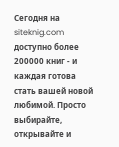Сегодня на siteknig.com доступно более 200000 книг - и каждая готова стать вашей новой любимой. Просто выбирайте, открывайте и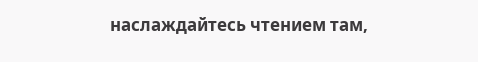наслаждайтесь чтением там,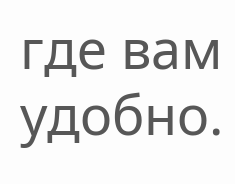где вам удобно.